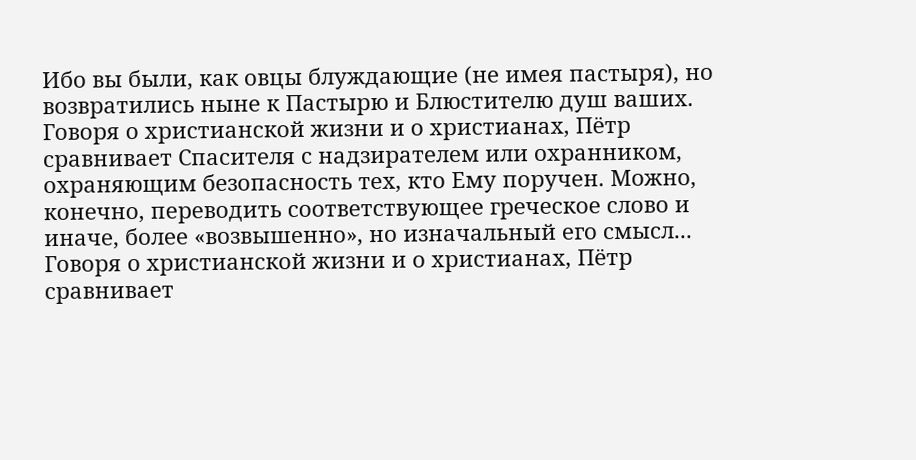Ибо вы были, как овцы блуждающие (не имея пастыря), но возвратились ныне к Пастырю и Блюстителю душ ваших.
Говоря о христианской жизни и о христианах, Пётр сравнивает Спасителя с надзирателем или охранником, охраняющим безопасность тех, кто Ему поручен. Можно, конечно, переводить соответствующее греческое слово и иначе, более «возвышенно», но изначальный его смысл...
Говоря о христианской жизни и о христианах, Пётр сравнивает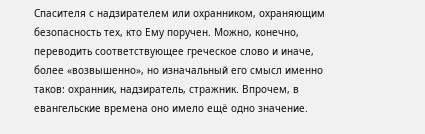Спасителя с надзирателем или охранником, охраняющим безопасность тех, кто Ему поручен. Можно, конечно, переводить соответствующее греческое слово и иначе, более «возвышенно», но изначальный его смысл именно таков: охранник, надзиратель, стражник. Впрочем, в евангельские времена оно имело ещё одно значение.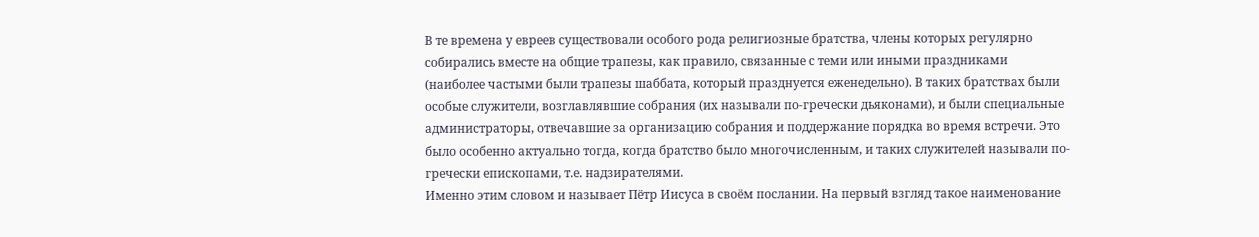В те времена у евреев существовали особого рода религиозные братства, члены которых регулярно собирались вместе на общие трапезы, как правило, связанные с теми или иными праздниками (наиболее частыми были трапезы шаббата, который празднуется еженедельно). В таких братствах были особые служители, возглавлявшие собрания (их называли по-гречески дьяконами), и были специальные администраторы, отвечавшие за организацию собрания и поддержание порядка во время встречи. Это было особенно актуально тогда, когда братство было многочисленным, и таких служителей называли по-гречески епископами, т.е. надзирателями.
Именно этим словом и называет Пётр Иисуса в своём послании. На первый взгляд такое наименование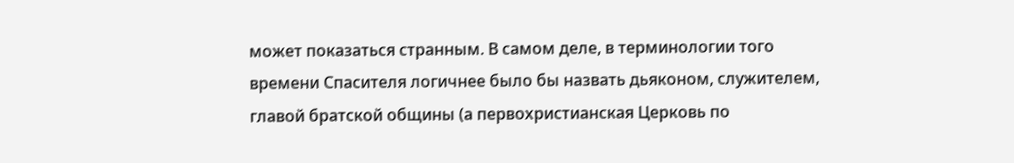может показаться странным. В самом деле, в терминологии того времени Спасителя логичнее было бы назвать дьяконом, служителем, главой братской общины (а первохристианская Церковь по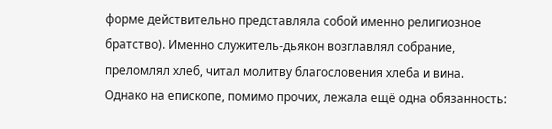форме действительно представляла собой именно религиозное братство). Именно служитель-дьякон возглавлял собрание, преломлял хлеб, читал молитву благословения хлеба и вина.
Однако на епископе, помимо прочих, лежала ещё одна обязанность: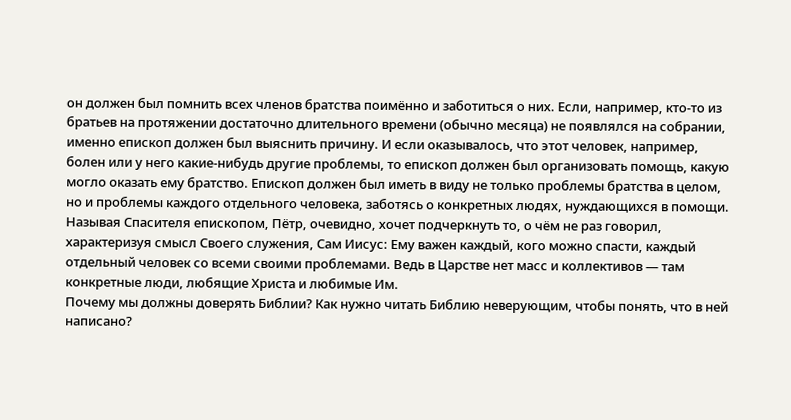он должен был помнить всех членов братства поимённо и заботиться о них. Если, например, кто-то из братьев на протяжении достаточно длительного времени (обычно месяца) не появлялся на собрании, именно епископ должен был выяснить причину. И если оказывалось, что этот человек, например, болен или у него какие-нибудь другие проблемы, то епископ должен был организовать помощь, какую могло оказать ему братство. Епископ должен был иметь в виду не только проблемы братства в целом, но и проблемы каждого отдельного человека, заботясь о конкретных людях, нуждающихся в помощи.
Называя Спасителя епископом, Пётр, очевидно, хочет подчеркнуть то, о чём не раз говорил, характеризуя смысл Своего служения, Сам Иисус: Ему важен каждый, кого можно спасти, каждый отдельный человек со всеми своими проблемами. Ведь в Царстве нет масс и коллективов — там конкретные люди, любящие Христа и любимые Им.
Почему мы должны доверять Библии? Как нужно читать Библию неверующим, чтобы понять, что в ней написано?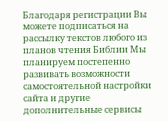Благодаря регистрации Вы можете подписаться на рассылку текстов любого из планов чтения Библии Мы планируем постепенно развивать возможности самостоятельной настройки сайта и другие дополнительные сервисы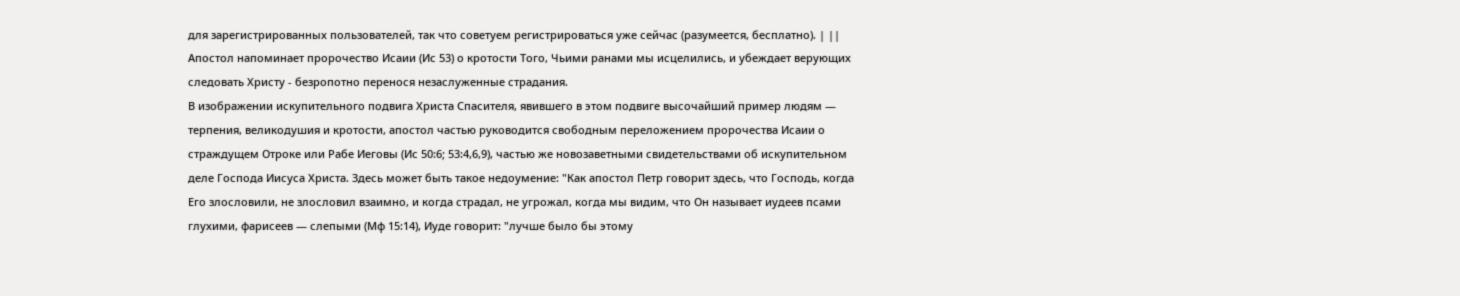для зарегистрированных пользователей, так что советуем регистрироваться уже сейчас (разумеется, бесплатно). | ||
Апостол напоминает пророчество Исаии (Ис 53) о кротости Того, Чьими ранами мы исцелились, и убеждает верующих следовать Христу - безропотно перенося незаслуженные страдания.
В изображении искупительного подвига Христа Спасителя, явившего в этом подвиге высочайший пример людям — терпения, великодушия и кротости, апостол частью руководится свободным переложением пророчества Исаии о страждущем Отроке или Рабе Иеговы (Ис 50:6; 53:4,6,9), частью же новозаветными свидетельствами об искупительном деле Господа Иисуса Христа. Здесь может быть такое недоумение: "Как апостол Петр говорит здесь, что Господь, когда Его злословили, не злословил взаимно, и когда страдал, не угрожал, когда мы видим, что Он называет иудеев псами глухими, фарисеев — слепыми (Мф 15:14), Иуде говорит: "лучше было бы этому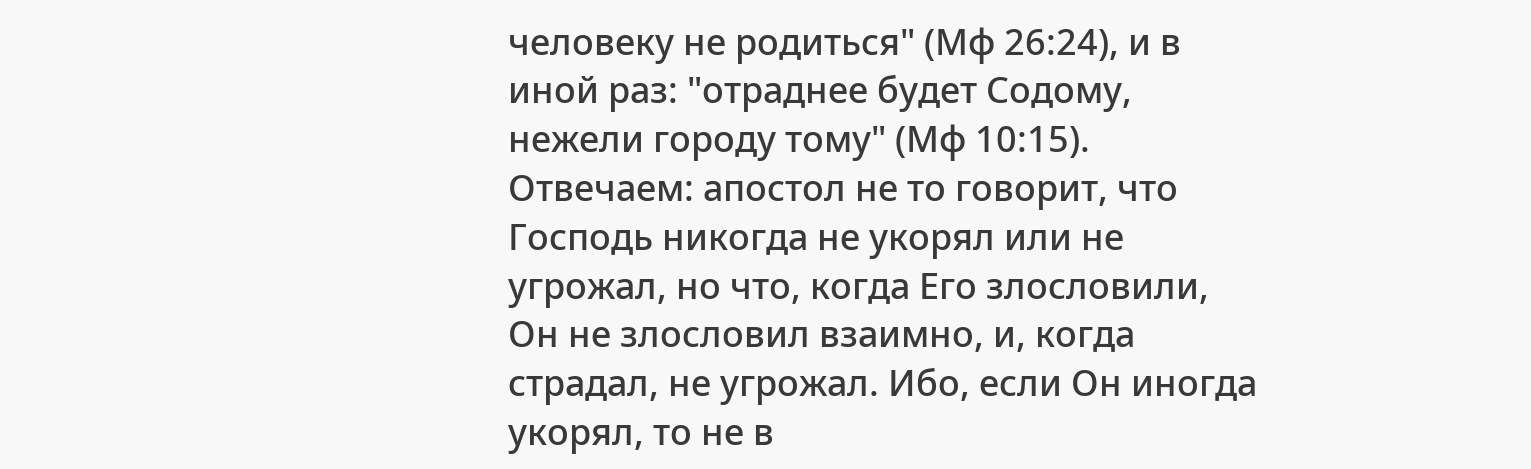человеку не родиться" (Мф 26:24), и в иной раз: "отраднее будет Содому, нежели городу тому" (Мф 10:15). Отвечаем: апостол не то говорит, что Господь никогда не укорял или не угрожал, но что, когда Его злословили, Он не злословил взаимно, и, когда страдал, не угрожал. Ибо, если Он иногда укорял, то не в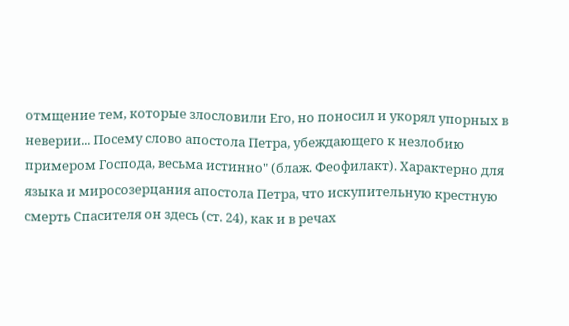отмщение тем, которые злословили Его, но поносил и укорял упорных в неверии... Посему слово апостола Петра, убеждающего к незлобию примером Господа, весьма истинно" (блаж. Феофилакт). Характерно для языка и миросозерцания апостола Петра, что искупительную крестную смерть Спасителя он здесь (ст. 24), как и в речах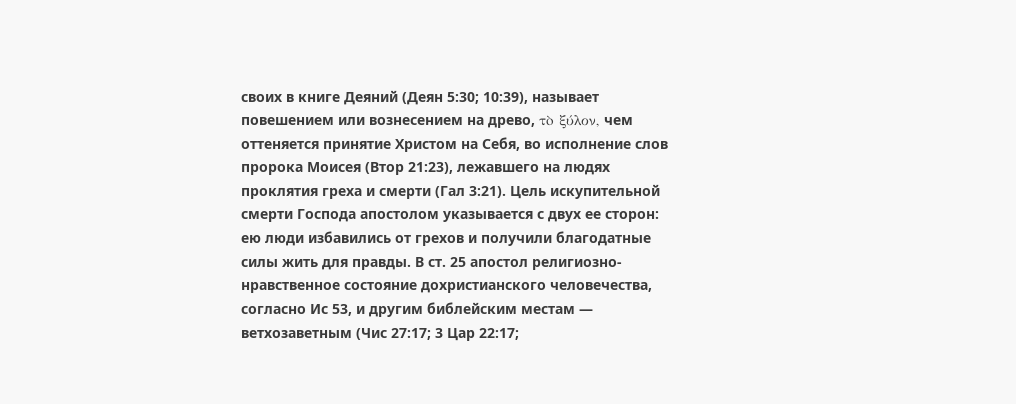своих в книге Деяний (Деян 5:30; 10:39), называет повешением или вознесением на древо, τò ξύλον, чем оттеняется принятие Христом на Себя, во исполнение слов пророка Моисея (Втор 21:23), лежавшего на людях проклятия греха и смерти (Гал 3:21). Цель искупительной смерти Господа апостолом указывается с двух ее сторон: ею люди избавились от грехов и получили благодатные силы жить для правды. В ст. 25 апостол религиозно-нравственное состояние дохристианского человечества, согласно Ис 53, и другим библейским местам — ветхозаветным (Чис 27:17; 3 Цар 22:17;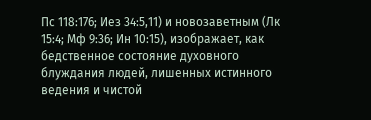Пс 118:176; Иез 34:5,11) и новозаветным (Лк 15:4; Мф 9:36; Ин 10:15), изображает, как бедственное состояние духовного блуждания людей, лишенных истинного ведения и чистой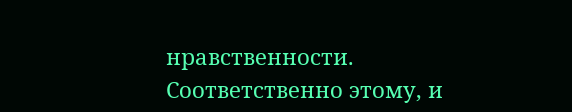нравственности. Соответственно этому, и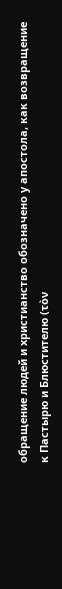обращение людей и христианство обозначено у апостола, как возвращение к Пастырю и Блюстителю (τòν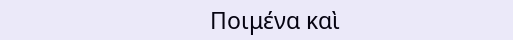Ποιμένα καὶ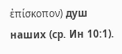ἐπίσκοπον) душ наших (ср. Ин 10:1).